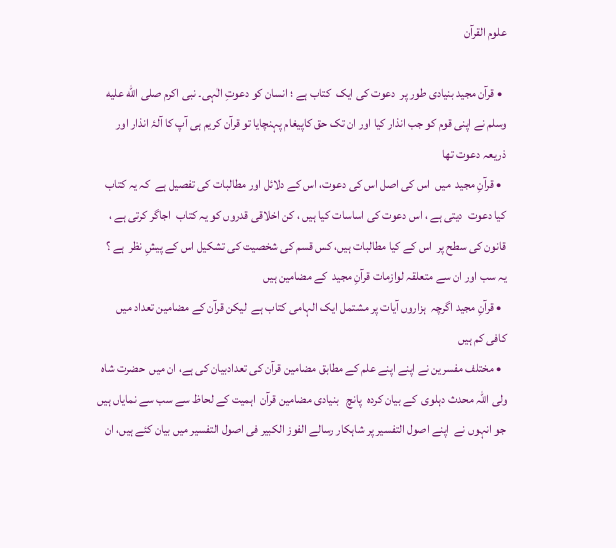علوم القرآن

  • قرآن مجید بنیادی طور پر  دعوت کی ایک  کتاب ہے ؛ انسان کو دعوتِ الٰہی۔ نبی اکرم صلى الله عليه وسلم نے اپنی قوم کو جب انذار کیا اور ان تک حق کاپیغام پہنچایا تو قرآن کریم ہی آپ کا آلۂ انذار اور ذریعہ دعوت تھا
  • قرآنِ مجید  میں  اس کی اصل اس کی دعوت، اس کے دلائل اور مطالبات کی تفصیل ہے  کہ یہ کتاب کیا دعوت  دیتی ہے ، اس دعوت کی اساسات کیا ہیں ، کن اخلاقی قدروں کو یہ کتاب  اجاگر کرتی ہے ،  قانون کی سطح پر  اس کے کیا مطالبات ہیں، کس قسم کی شخصیت کی تشکیل اس کے پیشِ نظر  ہے ؟ یہ سب اور ان سے متعلقہ لوازمات قرآنِ مجید  کے مضامین ہیں
  • قرآنِ مجید اگرچہ  ہزاروں آیات پر مشتمل ایک الہامی کتاب ہے  لیکن قرآن کے مضامین تعداد میں کافی کم ہیں
  • مختلف مفسرین نے اپنے اپنے علم کے مطابق مضامین قرآن کی تعدادبیان کی ہے، ان میں  حضرت شاہ ولی اللہ محدث دہلوی  کے بیان کردہ  پانچ   بنیادی مضامین قرآن  اہمیت کے لحاظ سے سب سے نمایاں ہیں جو انہوں نے  اپنے اصول التفسیر پر شاہکار رسالے الفوز الکبیر فی اصول التفسیر میں بیان کئے ہیں، ان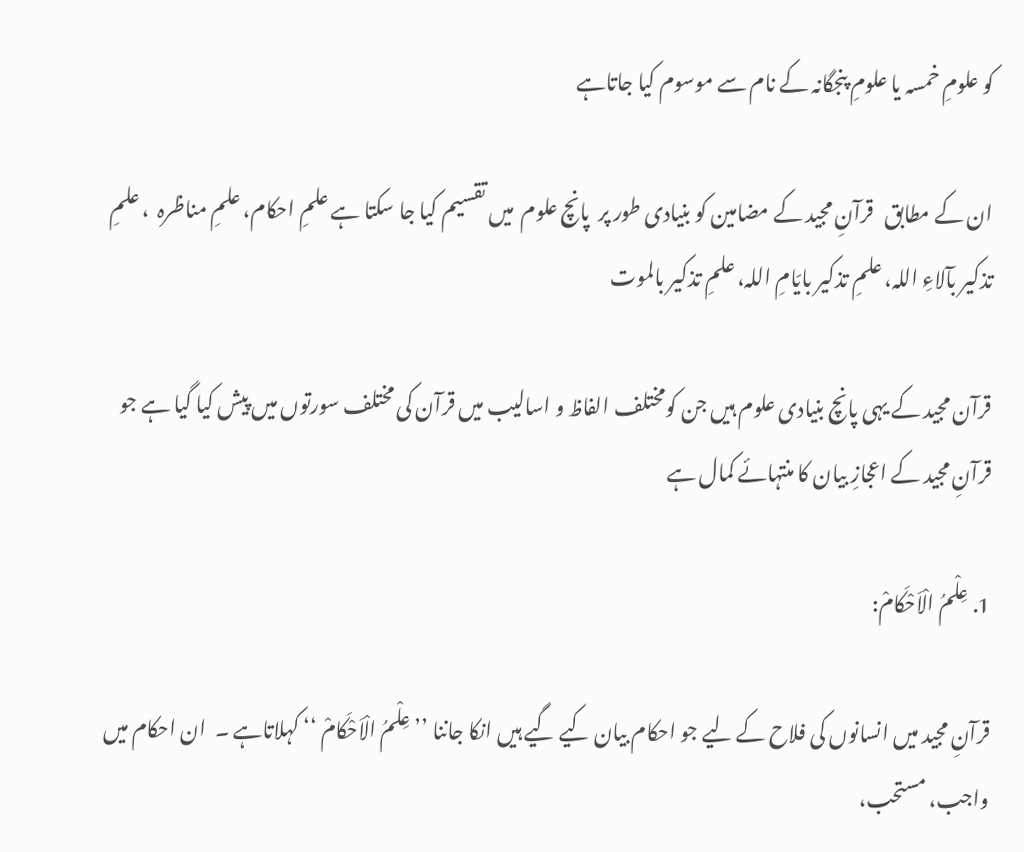کو علومِ خمسہ یا علومِ پنجگانہ کے نام سے موسوم کیا جاتاہے

ان کے مطابق   قرآنِ مجید کے مضامین کو بنیادی طور پر  پانچ علوم  میں تقسیم کیا جا سکتا ہے علمِ احکام، علمِ مناظرہ  ، علمِ تذکیر بآلاءِ اللہ، علمِ تذکیر بایّامِ اللہ، علمِ تذکیر بالموت

قرآن مجید کے یہی پانچ بنیادی علوم ہیں جن کومختلف الفاظ و اسالیب میں قرآن کی مختلف سورتوں میں پیش کیا گیا ہے جو  قرآنِ مجید کے اعجازِ بیان کا منتہائے کمال ہے

1. عِلْمُ الْاَحْکَامْ:

قرآنِ مجید میں انسانوں کی فلاح کے لیے جو احکام بیان کیے گیے ہیں انکا جاننا ’’عِلْمُ الْاَحْکَامْ ‘‘ کہلاتاہے ۔  ان احکام میں واجب، مستحب،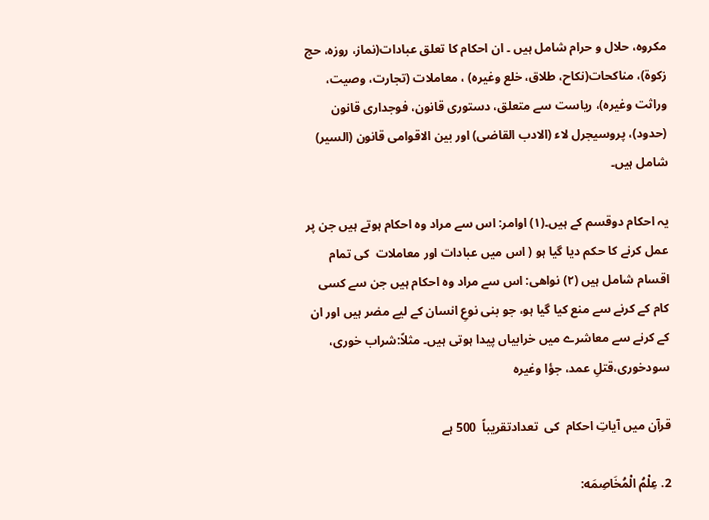مکروہ، حلال و حرام شامل ہیں ۔ ان احکام کا تعلق عبادات(نماز، روزہ، حج زکوۃ)، مناکحات(نکاح، طلاق، خلع وغیرہ) ، معاملات (تجارت، وصیت، وراثت وغیرہ)، ریاست سے متعلق، دستوری قانون، فوجداری قانون (حدود)، پروسیجرل لاء (الادب القاضی) اور بین الاقوامی قانون (السیر) شامل ہیں۔

یہ احکام دوقسم کے ہیں۔(۱) اوامر: اس سے مراد وہ احکام ہوتے ہیں جن پر عمل کرنے کا حکم دیا گیا ہو ( اس میں عبادات اور معاملات  کی تمام  اقسام شامل ہیں (۲) نواھی: اس سے مراد وہ احکام ہیں جن سے کسی کام کے کرنے سے منع کیا گیا ہو، جو بنی نوعِ انسان کے لیے مضر ہیں اور ان کے کرنے سے معاشرے میں خرابیاں پیدا ہوتی ہیں۔ مثلاً:شراب خوری، سودخوری،قتلِ عمد، جؤا وغیرہ

قرآن میں آیاتِ احکام  کی  تعدادتقریباً  500 ہے

2. عِلْمُ الْمُخَاصِمَه: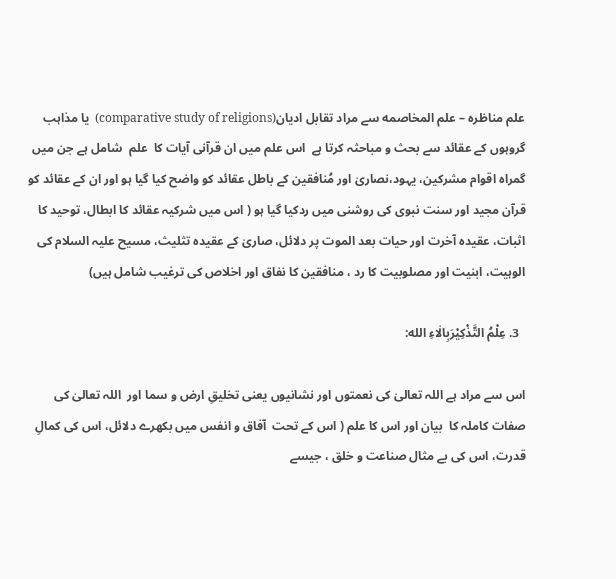علم مناظرہ – علم المخاصمه سے مراد تقابل ادیان(comparative study of religions)  یا مذاہب گروہوں کے عقائد سے بحث و مباحثہ کرتا ہے  اس علم میں ان قرآنی آیات کا  علم  شامل ہے جن میں گمراہ اقوام مشرکین، یہود،نصاریٰ اور مُنافقین کے باطل عقائد کو واضح کیا گیا ہو اور ان کے عقائد کو قرآن مجید اور سنت نبوی کی روشنی میں ردکیا گیا ہو ( اس میں شرکیہ عقائد کا ابطال، توحید کا اثبات، عقیدہ آخرت اور حیات بعد الموت پر دلائل، صاریٰ کے عقیدہ تثلیث، مسیح علیہ السلام کی الوہیت، ابنیت اور مصلوبیت کا رد ، منافقین کا نفاق اور اخلاص کی ترغیب شامل ہیں)

  3. عِلْمُ التَّذْکِیْرَبِالٰاءِ الله:

اس سے مراد ہے اللہ تعالیٰ کی نعمتوں اور نشانیوں یعنی تخلیقِ ارض و سما اور  اللہ تعالیٰ کی صفات کاملہ کا  بیان اور اس کا علم ( اس کے تحت  آفاق و انفس میں بکھرے دلائل، اس کی کمالِ قدرت، اس کی بے مثال صناعت و خلق ، جیسے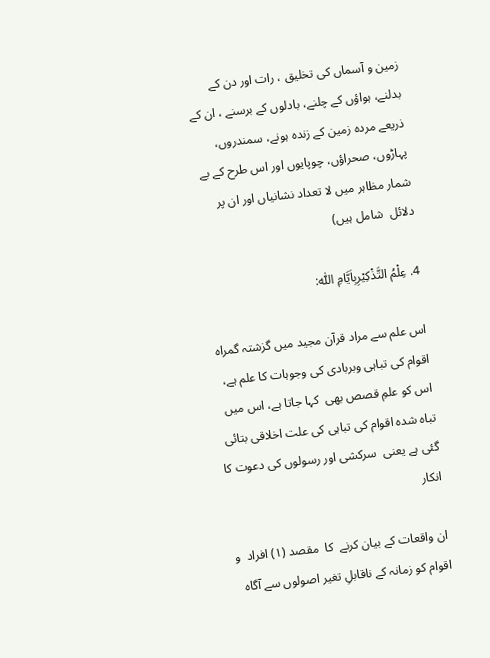زمین و آسماں کی تخلیق ، رات اور دن کے بدلنے، ہواؤں کے چلنے، بادلوں کے برسنے ، ان کے ذریعے مردہ زمین کے زندہ ہونے، سمندروں، پہاڑوں، صحراؤں، چوپایوں اور اس طرح کے بے شمار مظاہر میں لا تعداد نشانیاں اور ان پر  دلائل  شامل ہیں)

4. عِلْمُ التَّذْکِیْرِبِاَیَّامِ اللّٰه:

اس علم سے مراد قرآن مجید میں گزشتہ گمراہ اقوام کی تباہی وبربادی کی وجوہات کا علم ہے، اس کو علمِ قصص بھی  کہا جاتا ہے، اس میں  تباہ شدہ اقوام کی تباہی کی علت اخلاقی بتائی گئی ہے یعنی  سرکشی اور رسولوں کی دعوت کا انکار

ان واقعات کے بیان کرنے  کا  مقصد (۱) افراد  و  اقوام کو زمانہ کے ناقابلِ تغیر اصولوں سے آگاہ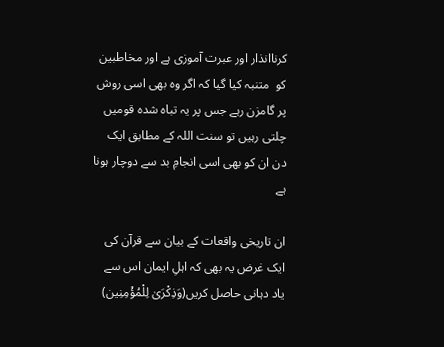کرناانذار اور عبرت آموزی ہے اور مخاطبین کو  متنبہ کیا گیا کہ اگر وہ بھی اسی روش پر گامزن رہے جس پر یہ تباہ شدہ قومیں چلتی رہیں تو سنت اللہ کے مطابق ایک دن ان کو بھی اسی انجامِ بد سے دوچار ہونا ہے

ان تاریخی واقعات کے بیان سے قرآن کی ایک غرض یہ بھی کہ اہلِ ایمان اس سے یاد دہانی حاصل کریں(وَذِكْرَىٰ لِلْمُؤْمِنِين)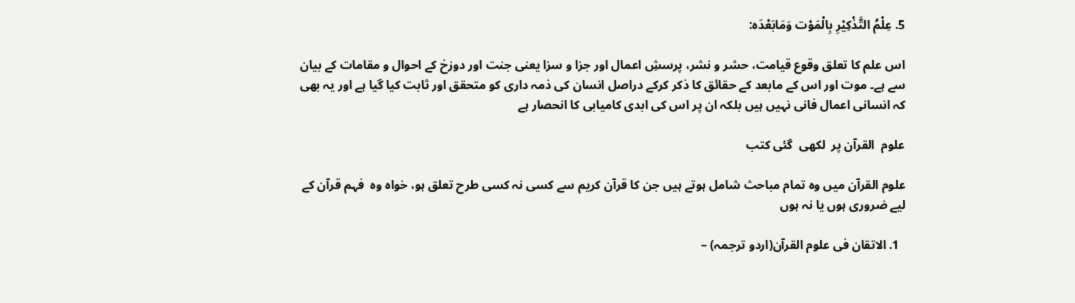5. عِلْمُ التَّذْکِیْرِ بِالْمَوْت وَمَابَعْدَه:

اس علم کا تعلق وقوع قیامت، حشر و نشر، پرسشِ اعمال اور جزا و سزا یعنی جنت اور دوزخ کے احوال و مقامات کے بیان سے ہے۔ موت اور اس کے مابعد کے حقائق کا ذکر کرکے دراصل انسان کی ذمہ داری کو متحقق اور ثابت کیا گیا ہے اور یہ بھی کہ انسانی اعمال فانی نہیں ہیں بلکہ ان پر اس کی ابدی کامیابی کا انحصار ہے

علوم  القرآن پر  لکھی  گئی کتب

علوم القرآن میں وہ تمام مباحث شامل ہوتے ہیں جن کا قرآن کریم سے کسی نہ کسی طرح تعلق ہو، خواہ وہ  فہم قرآن کے لیے ضروری ہوں یا نہ ہوں

  1. الاتقان فی علوم القرآن(اردو ترجمہ) –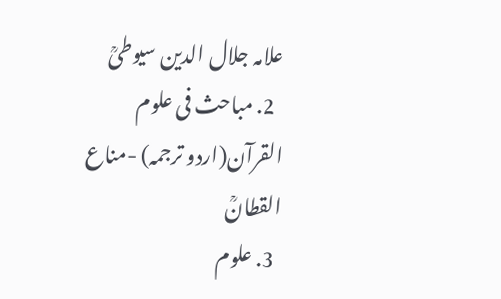علامہ جلال الدین سیوطیؒ
  2. مباحث فی علوم القرآن(اردو ترجمہ) -مناع القطانؒ
  3. علوم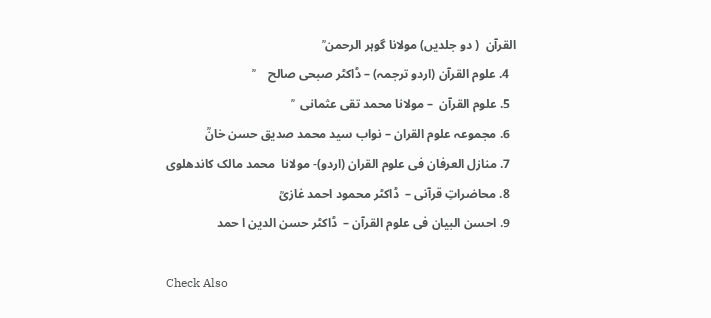القرآن  ( دو جلدیں) مولانا گوہر الرحمن ؒ
  4. علوم القرآن (اردو ترجمہ) – ڈاکٹر صبحی صالح     ؒ
  5. علوم القرآن  – مولانا محمد تقی عثمانی   ؒ
  6. مجموعہ علوم القران – نواب سید محمد صدیق حسن خانؒ
  7. منازل العرفان فی علوم القران (اردو)- مولانا  محمد مالک کاندھلوی
  8. محاضراتِ قرآنی –  ڈاکٹر محمود احمد غازیؒ
  9. احسن البیان فی علوم القرآن –  ڈاکٹر حسن الدین ا حمد

Check Also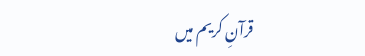قرآنِ کریم میں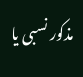مذکور نسبی یا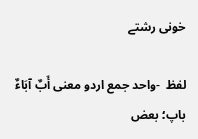خونی رشتے

لفظ  -واحد جمع اردو معنی أَبٌ آبَاءٌ باپ؛ بعض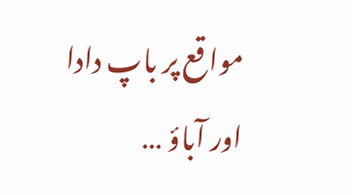مواقع پر باپ دادا اور آباؤ …